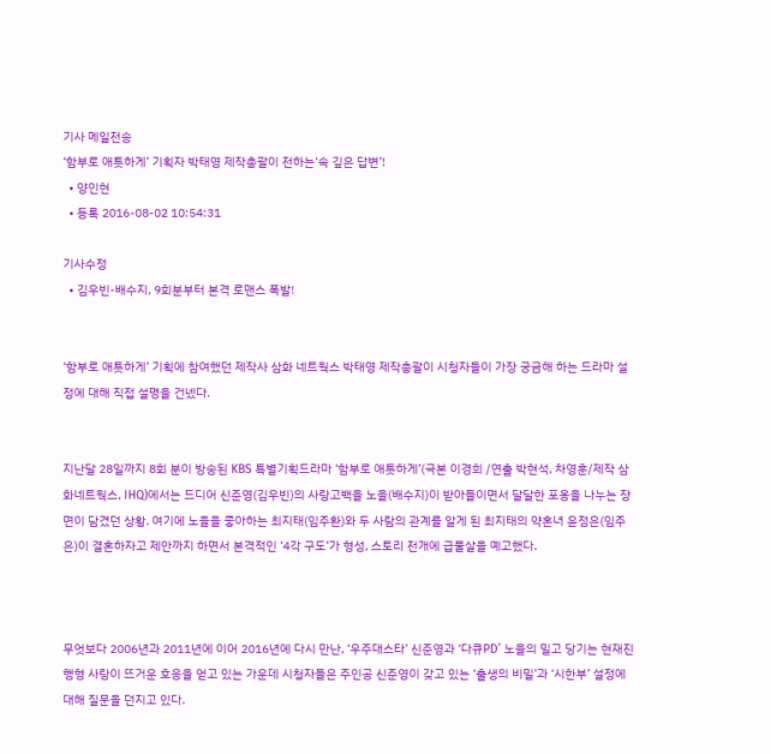기사 메일전송
‘함부로 애틋하게’ 기획자 박태영 제작총괄이 전하는‘속 깊은 답변’!
  • 양인현
  • 등록 2016-08-02 10:54:31

기사수정
  • 김우빈-배수지, 9회분부터 본격 로맨스 폭발!


‘함부로 애틋하게’ 기획에 참여했던 제작사 삼화 네트웍스 박태영 제작총괄이 시청자들이 가장 궁금해 하는 드라마 설정에 대해 직접 설명을 건넸다.


지난달 28일까지 8회 분이 방송된 KBS 특별기획드라마 ‘함부로 애틋하게’(극본 이경희 /연출 박현석, 차영훈/제작 삼화네트웍스, IHQ)에서는 드디어 신준영(김우빈)의 사랑고백을 노을(배수지)이 받아들이면서 달달한 포옹을 나누는 장면이 담겼던 상황. 여기에 노을을 좋아하는 최지태(임주환)와 두 사람의 관계를 알게 된 최지태의 약혼녀 윤정은(임주은)이 결혼하자고 제안까지 하면서 본격적인 ‘4각 구도’가 형성, 스토리 전개에 급물살을 예고했다.



무엇보다 2006년과 2011년에 이어 2016년에 다시 만난, ‘우주대스타’ 신준영과 ‘다큐PD’ 노을의 밀고 당기는 현재진행형 사랑이 뜨거운 호응을 얻고 있는 가운데 시청자들은 주인공 신준영이 갖고 있는 ‘출생의 비밀’과 ‘시한부’ 설정에 대해 질문을 던지고 있다.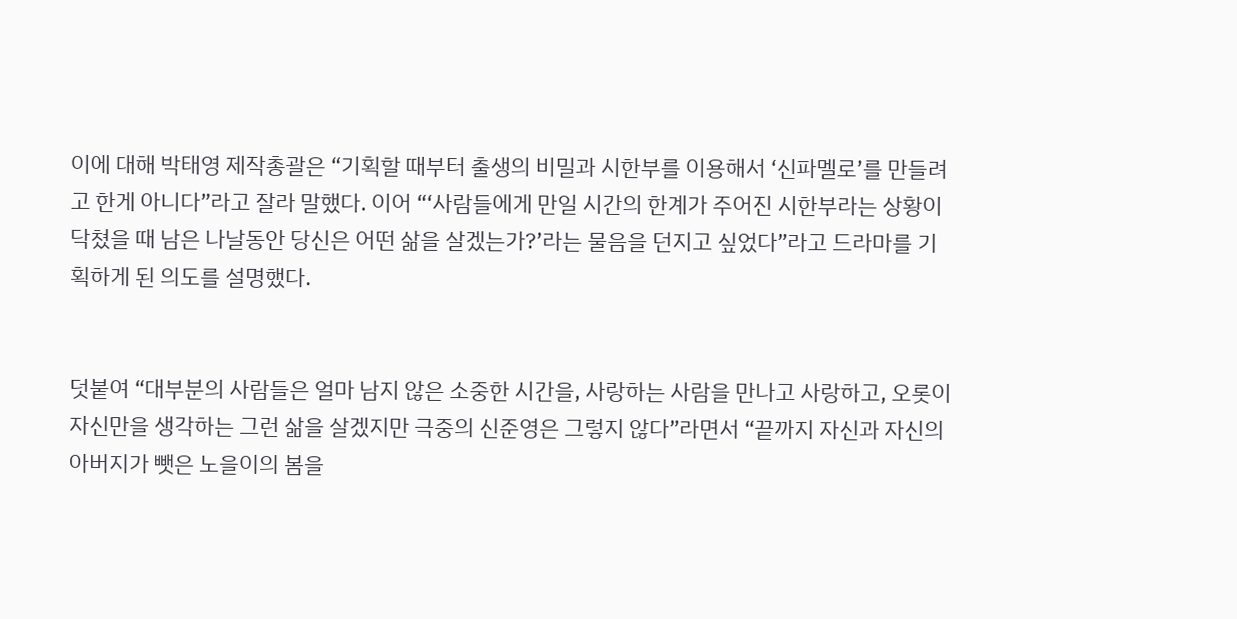이에 대해 박태영 제작총괄은 “기획할 때부터 출생의 비밀과 시한부를 이용해서 ‘신파멜로’를 만들려고 한게 아니다”라고 잘라 말했다. 이어 “‘사람들에게 만일 시간의 한계가 주어진 시한부라는 상황이 닥쳤을 때 남은 나날동안 당신은 어떤 삶을 살겠는가?’라는 물음을 던지고 싶었다”라고 드라마를 기획하게 된 의도를 설명했다.


덧붙여 “대부분의 사람들은 얼마 남지 않은 소중한 시간을, 사랑하는 사람을 만나고 사랑하고, 오롯이 자신만을 생각하는 그런 삶을 살겠지만 극중의 신준영은 그렇지 않다”라면서 “끝까지 자신과 자신의 아버지가 뺏은 노을이의 봄을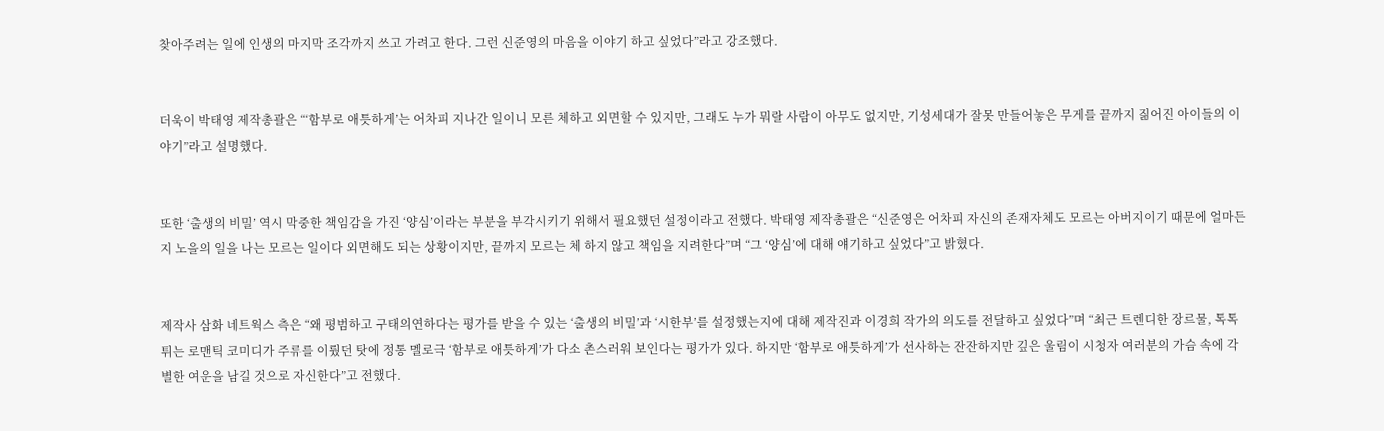찾아주려는 일에 인생의 마지막 조각까지 쓰고 가려고 한다. 그런 신준영의 마음을 이야기 하고 싶었다”라고 강조했다.


더욱이 박태영 제작총괄은 “‘함부로 애틋하게’는 어차피 지나간 일이니 모른 체하고 외면할 수 있지만, 그래도 누가 뭐랄 사람이 아무도 없지만, 기성세대가 잘못 만들어놓은 무게를 끝까지 짊어진 아이들의 이야기”라고 설명했다.


또한 ‘출생의 비밀’ 역시 막중한 책임감을 가진 ‘양심’이라는 부분을 부각시키기 위해서 필요했던 설정이라고 전했다. 박태영 제작총괄은 “신준영은 어차피 자신의 존재자체도 모르는 아버지이기 때문에 얼마든지 노을의 일을 나는 모르는 일이다 외면해도 되는 상황이지만, 끝까지 모르는 체 하지 않고 책임을 지려한다”며 “그 ‘양심’에 대해 얘기하고 싶었다”고 밝혔다.


제작사 삼화 네트웍스 측은 “왜 평범하고 구태의연하다는 평가를 받을 수 있는 ‘출생의 비밀’과 ‘시한부’를 설정했는지에 대해 제작진과 이경희 작가의 의도를 전달하고 싶었다”며 “최근 트렌디한 장르물, 톡톡 튀는 로맨틱 코미디가 주류를 이뤘던 탓에 정통 멜로극 ‘함부로 애틋하게’가 다소 촌스러워 보인다는 평가가 있다. 하지만 ‘함부로 애틋하게’가 선사하는 잔잔하지만 깊은 울림이 시청자 여러분의 가슴 속에 각별한 여운을 남길 것으로 자신한다”고 전했다.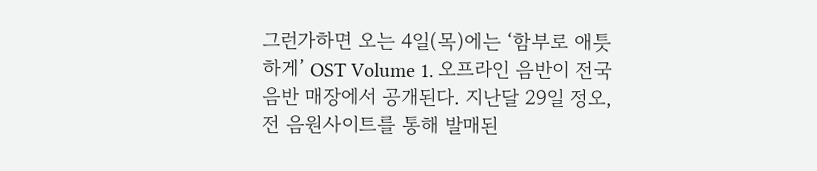그런가하면 오는 4일(목)에는 ‘함부로 애틋하게’ OST Volume 1. 오프라인 음반이 전국 음반 매장에서 공개된다. 지난달 29일 정오, 전 음원사이트를 통해 발매된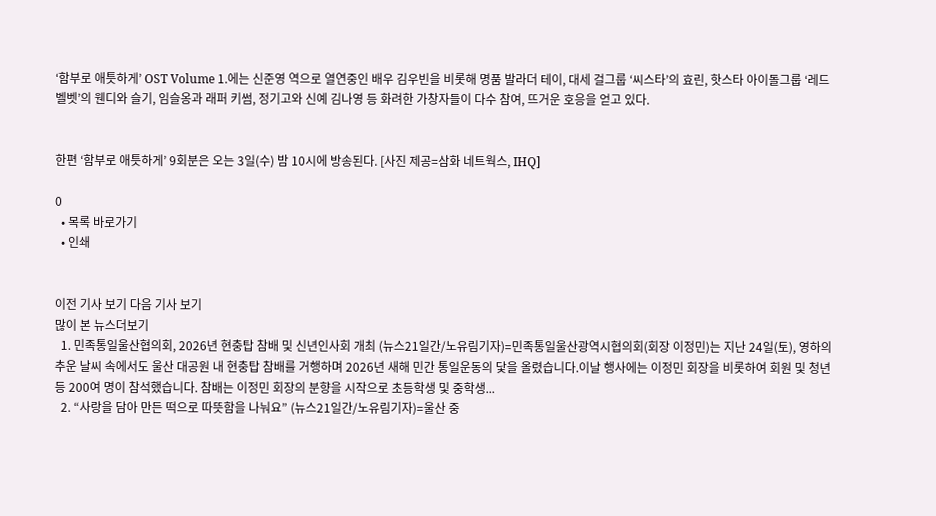‘함부로 애틋하게’ OST Volume 1.에는 신준영 역으로 열연중인 배우 김우빈을 비롯해 명품 발라더 테이, 대세 걸그룹 ‘씨스타’의 효린, 핫스타 아이돌그룹 ‘레드벨벳’의 웬디와 슬기, 임슬옹과 래퍼 키썸, 정기고와 신예 김나영 등 화려한 가창자들이 다수 참여, 뜨거운 호응을 얻고 있다.


한편 ‘함부로 애틋하게’ 9회분은 오는 3일(수) 밤 10시에 방송된다. [사진 제공=삼화 네트웍스, IHQ]

0
  • 목록 바로가기
  • 인쇄


이전 기사 보기 다음 기사 보기
많이 본 뉴스더보기
  1. 민족통일울산협의회, 2026년 현충탑 참배 및 신년인사회 개최 (뉴스21일간/노유림기자)=민족통일울산광역시협의회(회장 이정민)는 지난 24일(토), 영하의 추운 날씨 속에서도 울산 대공원 내 현충탑 참배를 거행하며 2026년 새해 민간 통일운동의 닻을 올렸습니다.이날 행사에는 이정민 회장을 비롯하여 회원 및 청년 등 200여 명이 참석했습니다. 참배는 이정민 회장의 분향을 시작으로 초등학생 및 중학생...
  2. “사랑을 담아 만든 떡으로 따뜻함을 나눠요” (뉴스21일간/노유림기자)=울산 중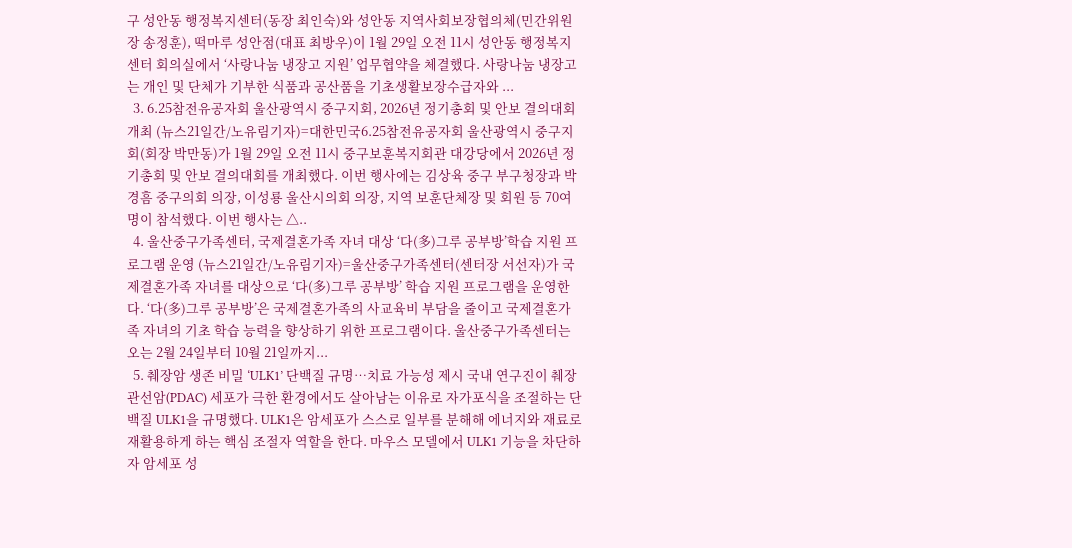구 성안동 행정복지센터(동장 최인숙)와 성안동 지역사회보장협의체(민간위원장 송정훈), 떡마루 성안점(대표 최방우)이 1월 29일 오전 11시 성안동 행정복지센터 회의실에서 ‘사랑나눔 냉장고 지원’ 업무협약을 체결했다. 사랑나눔 냉장고는 개인 및 단체가 기부한 식품과 공산품을 기초생활보장수급자와 ...
  3. 6.25참전유공자회 울산광역시 중구지회, 2026년 정기총회 및 안보 결의대회 개최 (뉴스21일간/노유림기자)=대한민국6.25참전유공자회 울산광역시 중구지회(회장 박만동)가 1월 29일 오전 11시 중구보훈복지회관 대강당에서 2026년 정기총회 및 안보 결의대회를 개최했다. 이번 행사에는 김상육 중구 부구청장과 박경흠 중구의회 의장, 이성룡 울산시의회 의장, 지역 보훈단체장 및 회원 등 70여 명이 참석했다. 이번 행사는 △..
  4. 울산중구가족센터, 국제결혼가족 자녀 대상 ‘다(多)그루 공부방’학습 지원 프로그램 운영 (뉴스21일간/노유림기자)=울산중구가족센터(센터장 서선자)가 국제결혼가족 자녀를 대상으로 ‘다(多)그루 공부방’ 학습 지원 프로그램을 운영한다. ‘다(多)그루 공부방’은 국제결혼가족의 사교육비 부담을 줄이고 국제결혼가족 자녀의 기초 학습 능력을 향상하기 위한 프로그램이다. 울산중구가족센터는 오는 2월 24일부터 10월 21일까지...
  5. 췌장암 생존 비밀 ‘ULK1’ 단백질 규명…치료 가능성 제시 국내 연구진이 췌장관선암(PDAC) 세포가 극한 환경에서도 살아남는 이유로 자가포식을 조절하는 단백질 ULK1을 규명했다. ULK1은 암세포가 스스로 일부를 분해해 에너지와 재료로 재활용하게 하는 핵심 조절자 역할을 한다. 마우스 모델에서 ULK1 기능을 차단하자 암세포 성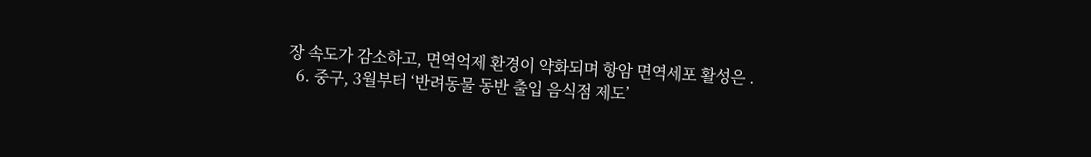장 속도가 감소하고, 면역억제 환경이 약화되며 항암 면역세포 활성은 .
  6. 중구, 3월부터 ‘반려동물 동반 출입 음식점 제도’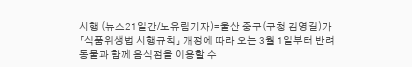시행 (뉴스21일간/노유림기자)=울산 중구(구청 김영길)가 「식품위생법 시행규칙」 개정에 따라 오는 3월 1일부터 반려동물과 함께 음식점을 이용할 수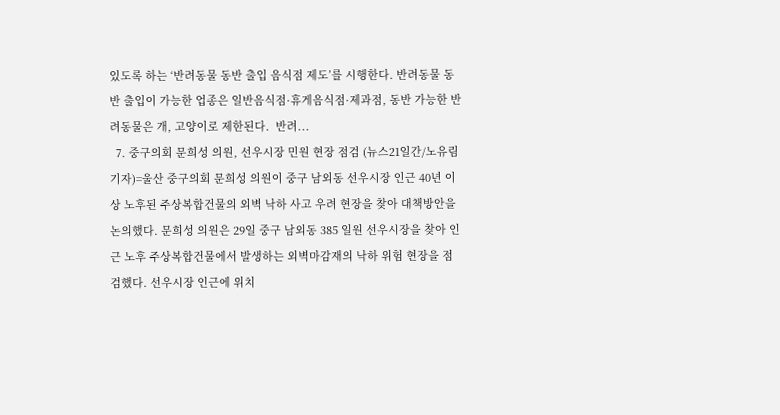있도록 하는 ‘반려동물 동반 출입 음식점 제도’를 시행한다. 반려동물 동반 출입이 가능한 업종은 일반음식점·휴게음식점·제과점, 동반 가능한 반려동물은 개, 고양이로 제한된다.  반려...
  7. 중구의회 문희성 의원, 선우시장 민원 현장 점검 (뉴스21일간/노유림기자)=울산 중구의회 문희성 의원이 중구 남외동 선우시장 인근 40년 이상 노후된 주상복합건물의 외벽 낙하 사고 우려 현장을 찾아 대책방안을 논의했다. 문희성 의원은 29일 중구 남외동 385 일원 선우시장을 찾아 인근 노후 주상복합건물에서 발생하는 외벽마감재의 낙하 위험 현장을 점검했다. 선우시장 인근에 위치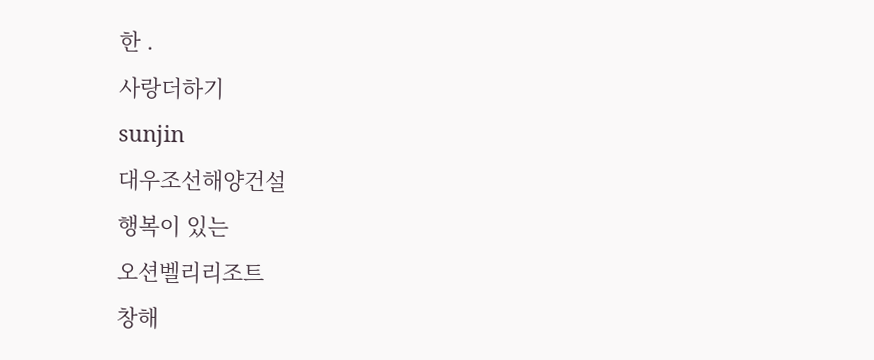한 .
사랑더하기
sunjin
대우조선해양건설
행복이 있는
오션벨리리조트
창해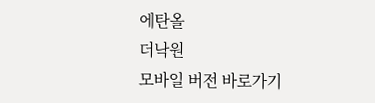에탄올
더낙원
모바일 버전 바로가기